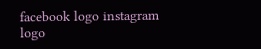facebook logo instagram logo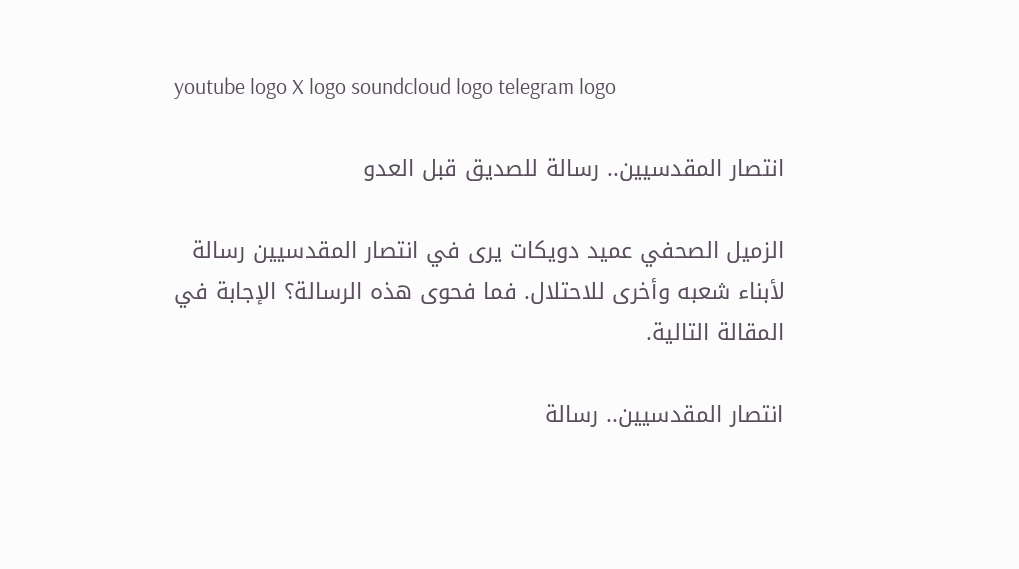youtube logo X logo soundcloud logo telegram logo

انتصار المقدسيين.. رسالة للصديق قبل العدو

الزميل الصحفي عميد دويكات يرى في انتصار المقدسيين رسالة لأبناء شعبه وأخرى للاحتلال. فما فحوى هذه الرسالة؟ الإجابة في المقالة التالية.

انتصار المقدسيين.. رسالة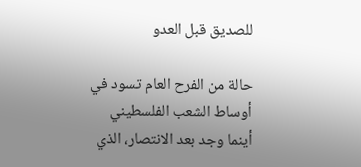للصديق قبل العدو

حالة من الفرح العام تسود في أوساط الشعب الفلسطيني أينما وجد بعد الانتصار، الذي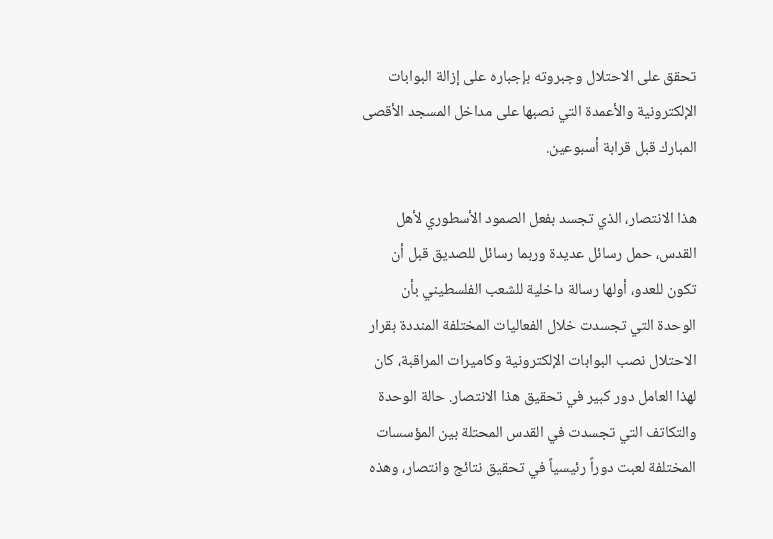تحقق على الاحتلال وجبروته بإجباره على إزالة البوابات الإلكترونية والأعمدة التي نصبها على مداخل المسجد الأقصى المبارك قبل قرابة أسبوعين.

هذا الانتصار، الذي تجسد بفعل الصمود الأسطوري لأهل القدس، حمل رسائل عديدة وربما رسائل للصديق قبل أن تكون للعدو، أولها رسالة داخلية للشعب الفلسطيني بأن الوحدة التي تجسدت خلال الفعاليات المختلفة المنددة بقرار الاحتلال نصب البوابات الإلكترونية وكاميرات المراقبة، كان لهذا العامل دور كبير في تحقيق هذا الانتصار. حالة الوحدة والتكاتف التي تجسدت في القدس المحتلة بين المؤسسات المختلفة لعبت دوراً رئيسياً في تحقيق نتائج وانتصار، وهذه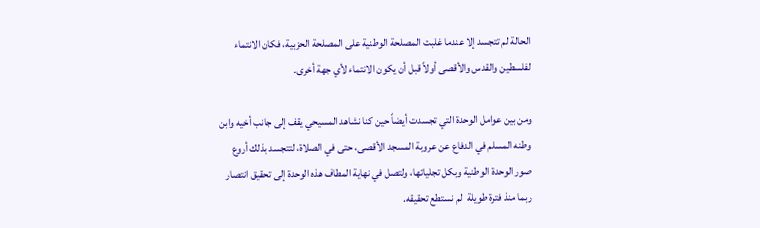الحالة لم تتجسد إلا عندما غلبت المصلحة الوطنية على المصلحة الحزبية، فكان الانتماء لفلسطين والقدس والأقصى أولاً قبل أن يكون الانتماء لأي جهة أخرى.

ومن بين عوامل الوحدة التي تجسدت أيضاً حين كنا نشاهد المسيحي يقف إلى جانب أخيه وابن وطنه المسلم في الدفاع عن عروبة المسجد الأقصى، حتى في الصلاة، لتتجسد بذلك أروع صور الوحدة الوطنية وبكل تجلياتها، ولتصل في نهاية المطاف هذه الوحدة إلى تحقيق انتصار ربما منذ فترة طويلة  لم نستطع تحقيقه.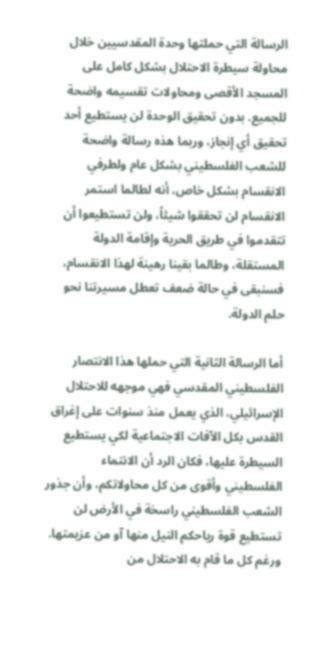الرسالة التي حملتها وحدة المقدسيين خلال محاولة سيطرة الاحتلال بشكل كامل على المسجد الأقصى ومحاولات تقسيمه واضحة للجميع. بدون تحقيق الوحدة لن يستطيع أحد تحقيق أي إنجاز، وربما هذه رسالة واضحة للشعب الفلسطيني بشكل عام ولطرفي الانقسام بشكل خاص، أنه لطالما استمر الانقسام لن تحققوا شيئاً، ولن تستطيعوا أن تتقدموا في طريق الحرية وإقامة الدولة المستقلة، وطالما بقينا رهينة لهذا الانقسام، فسنبقى في حالة ضعف تعطل مسيرتنا نحو حلم الدولة.

أما الرسالة الثانية التي حملها هذا الانتصار الفلسطيني المقدسي فهي موجهه للاحتلال الإسرائيلي، الذي يعمل منذ سنوات على إغراق القدس بكل الآفات الاجتماعية لكي يستطيع السيطرة عليها، فكان الرد أن الانتماء الفلسطيني وأقوى من كل محاولاتكم، وأن جذور الشعب الفلسطيني راسخة في الأرض لن تستطيع قوة رياحكم النيل منها آو من عزيمتها. ورغم كل ما قام به الاحتلال من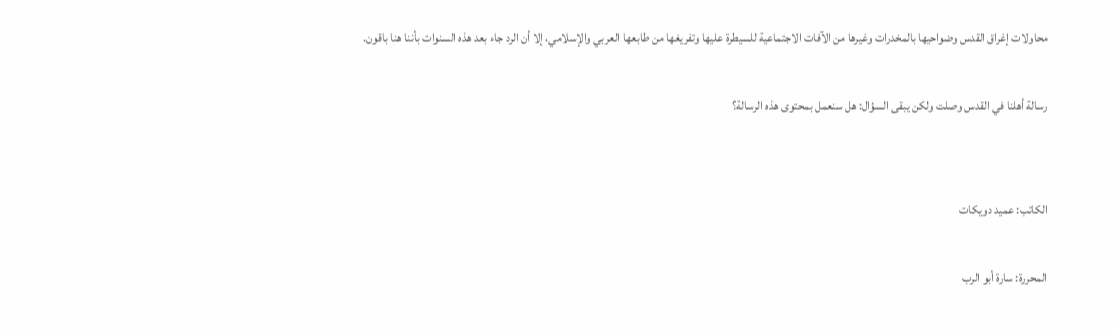محاولات إغراق القدس وضواحيها بالمخدرات وغيرها من الآفات الاجتماعية للسيطرة عليها وتفريغها من طابعها العربي والإسلامي، إلا أن الرد جاء بعد هذه السنوات بأننا هنا باقون.

رسالة أهلنا في القدس وصلت ولكن يبقى السؤال: هل سنعمل بمحتوى هذه الرسالة؟


الكاتب: عميد دويكات

المحررة: سارة أبو الرب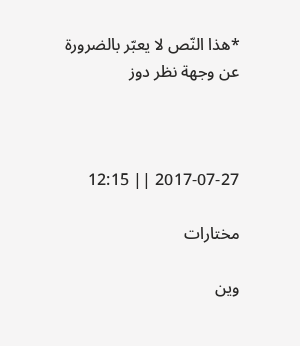*هذا النّص لا يعبّر بالضرورة عن وجهة نظر دوز



2017-07-27 || 12:15

مختارات

وين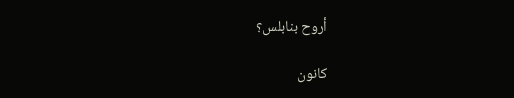أروح بنابلس؟

كانون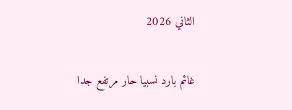الثاني 2026

غائم بارد نسبيا حار مرتفع جدا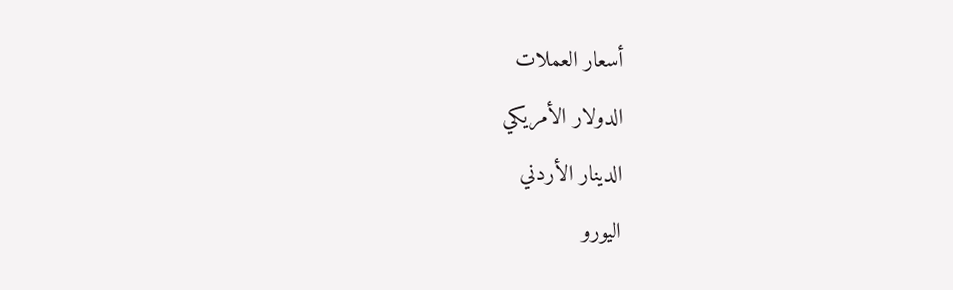أسعار العملات
الدولار الأمريكي
الدينار الأردني
اليورو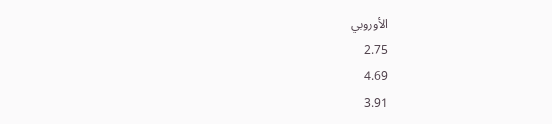الأوروبي
2.75
4.69
3.91